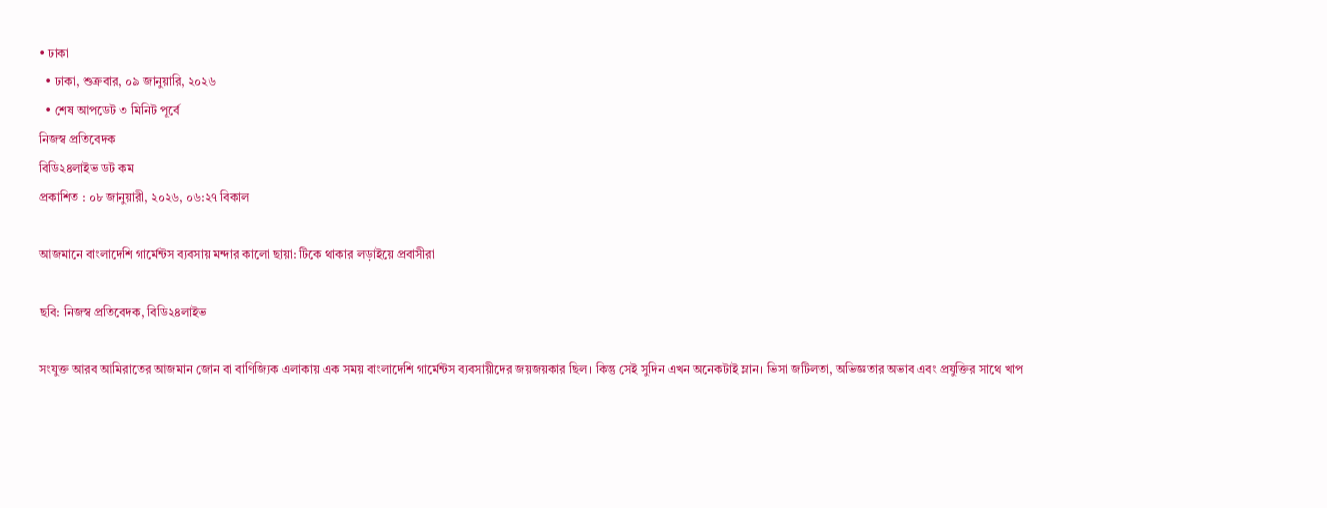• ঢাকা
  • ঢাকা, শুক্রবার, ০৯ জানুয়ারি, ২০২৬
  • শেষ আপডেট ৩ মিনিট পূর্বে
নিজস্ব প্রতিবেদক
বিডি২৪লাইভ ডট কম
প্রকাশিত : ০৮ জানুয়ারী, ২০২৬, ০৬:২৭ বিকাল

আজমানে বাংলাদেশি গার্মেন্টস ব্যবসায় মন্দার কালো ছায়া: টিকে থাকার লড়াইয়ে প্রবাসীরা

ছবি: নিজস্ব প্রতিবেদক, বিডি২৪লাইভ

সংযুক্ত আরব আমিরাতের আজমান জোন বা বাণিজ্যিক এলাকায় এক সময় বাংলাদেশি গার্মেন্টস ব্যবসায়ীদের জয়জয়কার ছিল। কিন্তু সেই সুদিন এখন অনেকটাই ম্লান। ভিসা জটিলতা, অভিজ্ঞতার অভাব এবং প্রযুক্তির সাথে খাপ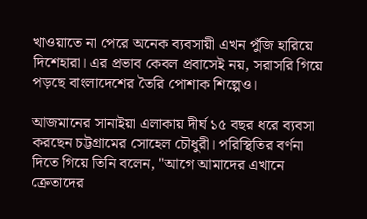খাওয়াতে না পেরে অনেক ব্যবসায়ী এখন পুঁজি হারিয়ে দিশেহারা। এর প্রভাব কেবল প্রবাসেই নয়, সরাসরি গিয়ে পড়ছে বাংলাদেশের তৈরি পোশাক শিল্পেও।

আজমানের সানাইয়া এলাকায় দীর্ঘ ১৫ বছর ধরে ব্যবসা করছেন চট্টগ্রামের সোহেল চৌধুরী। পরিস্থিতির বর্ণনা দিতে গিয়ে তিনি বলেন, "আগে আমাদের এখানে ক্রেতাদের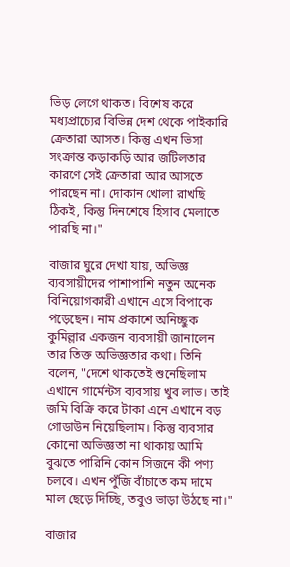ভিড় লেগে থাকত। বিশেষ করে মধ্যপ্রাচ্যের বিভিন্ন দেশ থেকে পাইকারি ক্রেতারা আসত। কিন্তু এখন ভিসা সংক্রান্ত কড়াকড়ি আর জটিলতার কারণে সেই ক্রেতারা আর আসতে পারছেন না। দোকান খোলা রাখছি ঠিকই, কিন্তু দিনশেষে হিসাব মেলাতে পারছি না।"

বাজার ঘুরে দেখা যায়, অভিজ্ঞ ব্যবসায়ীদের পাশাপাশি নতুন অনেক বিনিয়োগকারী এখানে এসে বিপাকে পড়েছেন। নাম প্রকাশে অনিচ্ছুক কুমিল্লার একজন ব্যবসায়ী জানালেন তার তিক্ত অভিজ্ঞতার কথা। তিনি বলেন, "দেশে থাকতেই শুনেছিলাম এখানে গার্মেন্টস ব্যবসায় খুব লাভ। তাই জমি বিক্রি করে টাকা এনে এখানে বড় গোডাউন নিয়েছিলাম। কিন্তু ব্যবসার কোনো অভিজ্ঞতা না থাকায় আমি বুঝতে পারিনি কোন সিজনে কী পণ্য চলবে। এখন পুঁজি বাঁচাতে কম দামে মাল ছেড়ে দিচ্ছি, তবুও ভাড়া উঠছে না।"

বাজার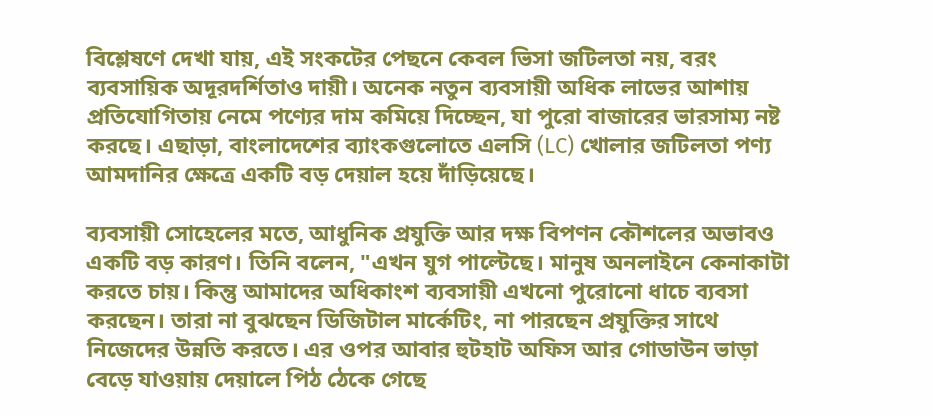বিশ্লেষণে দেখা যায়, এই সংকটের পেছনে কেবল ভিসা জটিলতা নয়, বরং ব্যবসায়িক অদূরদর্শিতাও দায়ী। অনেক নতুন ব্যবসায়ী অধিক লাভের আশায় প্রতিযোগিতায় নেমে পণ্যের দাম কমিয়ে দিচ্ছেন, যা পুরো বাজারের ভারসাম্য নষ্ট করছে। এছাড়া, বাংলাদেশের ব্যাংকগুলোতে এলসি (LC) খোলার জটিলতা পণ্য আমদানির ক্ষেত্রে একটি বড় দেয়াল হয়ে দাঁড়িয়েছে।

ব্যবসায়ী সোহেলের মতে, আধুনিক প্রযুক্তি আর দক্ষ বিপণন কৌশলের অভাবও একটি বড় কারণ। তিনি বলেন, "এখন যুগ পাল্টেছে। মানুষ অনলাইনে কেনাকাটা করতে চায়। কিন্তু আমাদের অধিকাংশ ব্যবসায়ী এখনো পুরোনো ধাচে ব্যবসা করছেন। তারা না বুঝছেন ডিজিটাল মার্কেটিং, না পারছেন প্রযুক্তির সাথে নিজেদের উন্নতি করতে। এর ওপর আবার হুটহাট অফিস আর গোডাউন ভাড়া বেড়ে যাওয়ায় দেয়ালে পিঠ ঠেকে গেছে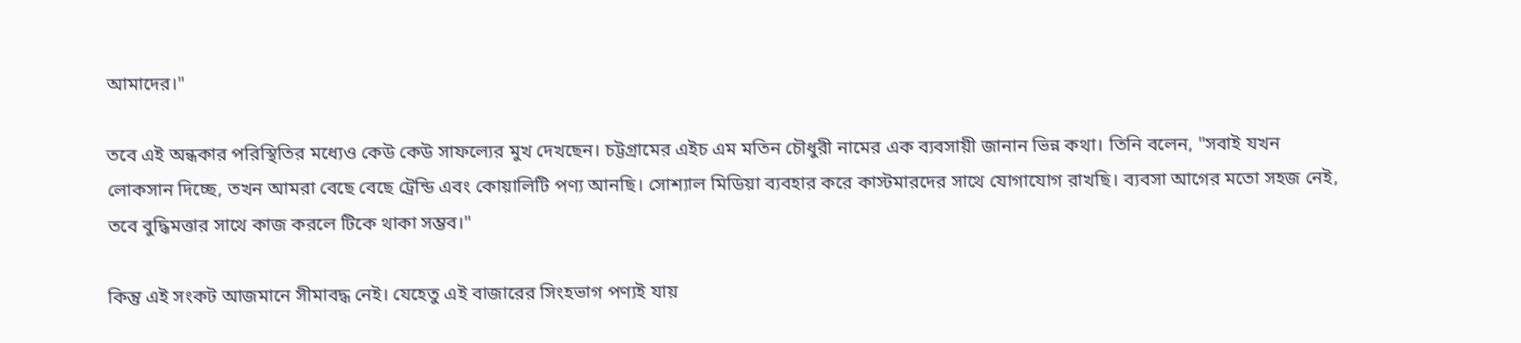আমাদের।"

তবে এই অন্ধকার পরিস্থিতির মধ্যেও কেউ কেউ সাফল্যের মুখ দেখছেন। চট্টগ্রামের এইচ এম মতিন চৌধুরী নামের এক ব্যবসায়ী জানান ভিন্ন কথা। তিনি বলেন, "সবাই যখন লোকসান দিচ্ছে, তখন আমরা বেছে বেছে ট্রেন্ডি এবং কোয়ালিটি পণ্য আনছি। সোশ্যাল মিডিয়া ব্যবহার করে কাস্টমারদের সাথে যোগাযোগ রাখছি। ব্যবসা আগের মতো সহজ নেই, তবে বুদ্ধিমত্তার সাথে কাজ করলে টিকে থাকা সম্ভব।"

কিন্তু এই সংকট আজমানে সীমাবদ্ধ নেই। যেহেতু এই বাজারের সিংহভাগ পণ্যই যায়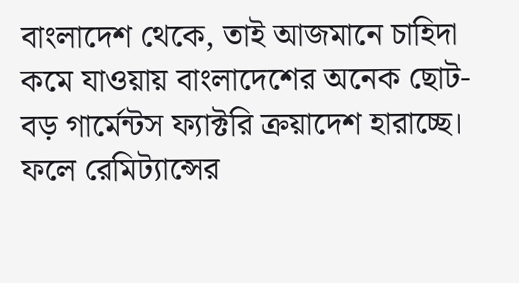বাংলাদেশ থেকে, তাই আজমানে চাহিদা কমে যাওয়ায় বাংলাদেশের অনেক ছোট-বড় গার্মেন্টস ফ্যাক্টরি ক্রয়াদেশ হারাচ্ছে। ফলে রেমিট্যান্সের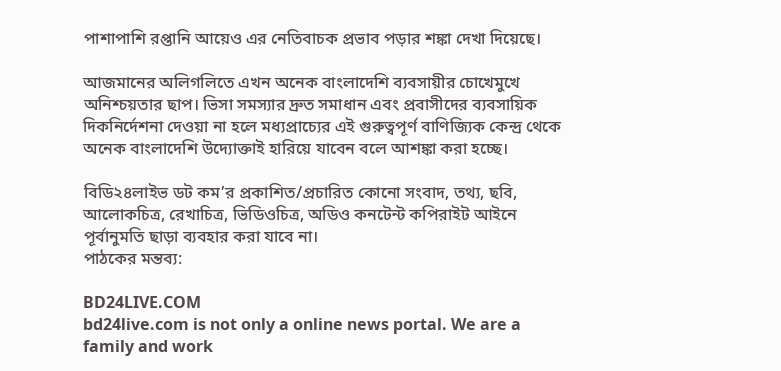পাশাপাশি রপ্তানি আয়েও এর নেতিবাচক প্রভাব পড়ার শঙ্কা দেখা দিয়েছে।

আজমানের অলিগলিতে এখন অনেক বাংলাদেশি ব্যবসায়ীর চোখেমুখে অনিশ্চয়তার ছাপ। ভিসা সমস্যার দ্রুত সমাধান এবং প্রবাসীদের ব্যবসায়িক দিকনির্দেশনা দেওয়া না হলে মধ্যপ্রাচ্যের এই গুরুত্বপূর্ণ বাণিজ্যিক কেন্দ্র থেকে অনেক বাংলাদেশি উদ্যোক্তাই হারিয়ে যাবেন বলে আশঙ্কা করা হচ্ছে।

বিডি২৪লাইভ ডট কম’র প্রকাশিত/প্রচারিত কোনো সংবাদ, তথ্য, ছবি, আলোকচিত্র, রেখাচিত্র, ভিডিওচিত্র, অডিও কনটেন্ট কপিরাইট আইনে পূর্বানুমতি ছাড়া ব্যবহার করা যাবে না।
পাঠকের মন্তব্য:

BD24LIVE.COM
bd24live.com is not only a online news portal. We are a family and work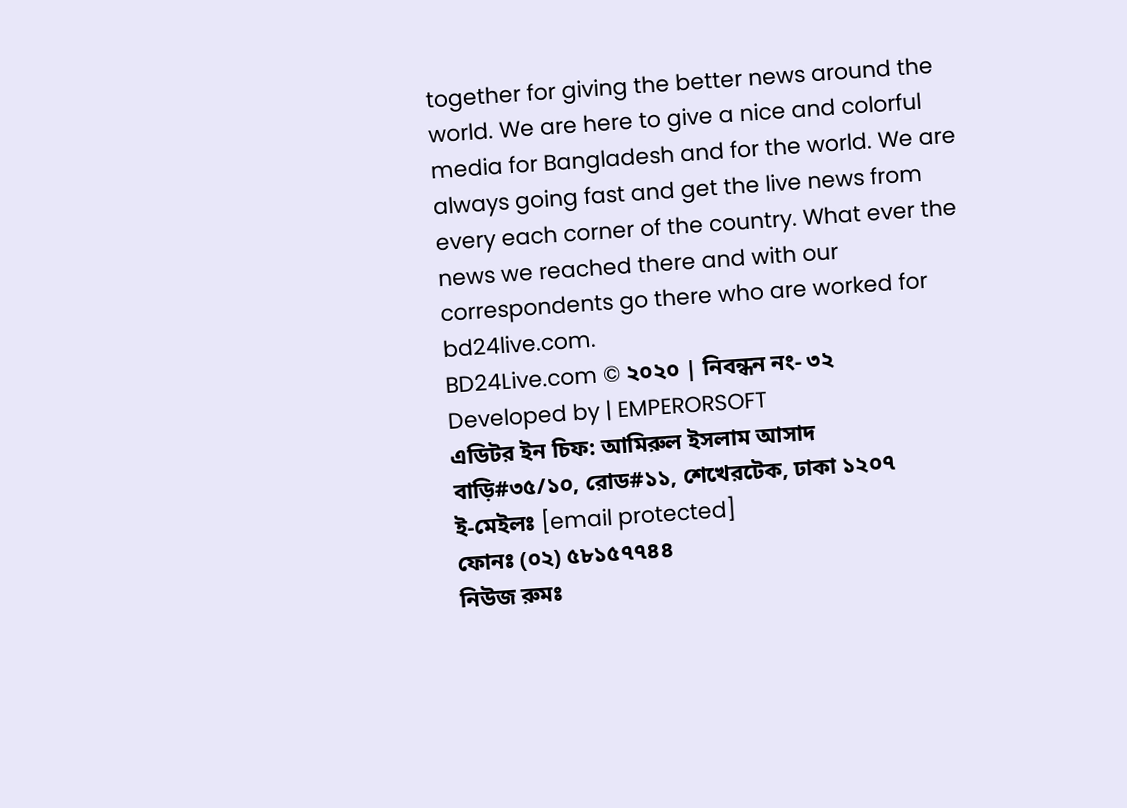together for giving the better news around the world. We are here to give a nice and colorful media for Bangladesh and for the world. We are always going fast and get the live news from every each corner of the country. What ever the news we reached there and with our correspondents go there who are worked for bd24live.com.
BD24Live.com © ২০২০ | নিবন্ধন নং- ৩২
Developed by | EMPERORSOFT
এডিটর ইন চিফ: আমিরুল ইসলাম আসাদ
বাড়ি#৩৫/১০, রোড#১১, শেখেরটেক, ঢাকা ১২০৭
ই-মেইলঃ [email protected]
ফোনঃ (০২) ৫৮১৫৭৭৪৪
নিউজ রুমঃ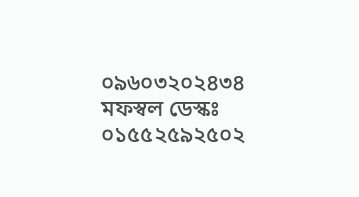০৯৬০৩২০২৪৩৪
মফস্বল ডেস্কঃ ০১৫৫২৫৯২৫০২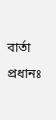বার্তা প্রধানঃ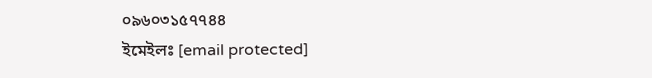০৯৬০৩১৫৭৭৪৪
ইমেইলঃ [email protected]